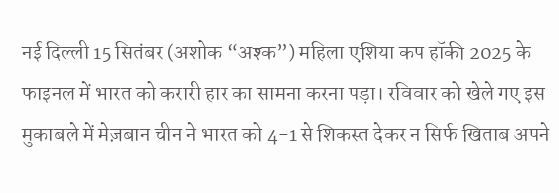नई दिल्ली 15 सितंबर (अशोक “अश्क”) महिला एशिया कप हॉकी 2025 के फाइनल में भारत को करारी हार का सामना करना पड़ा। रविवार को खेले गए इस मुकाबले में मेज़बान चीन ने भारत को 4-1 से शिकस्त देकर न सिर्फ खिताब अपने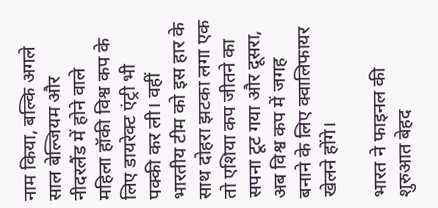नाम किया, बल्कि अगले साल बेल्जियम और नीदरलैंड में होने वाले महिला हॉकी विश्व कप के लिए डायरेक्ट एंट्री भी पक्की कर ली। वहीं भारतीय टीम को इस हार के साथ दोहरा झटका लगा एक तो एशिया कप जीतने का सपना टूट गया और दूसरा, अब विश्व कप में जगह बनाने के लिए क्वालिफायर खेलने होंगे।

भारत ने फाइनल की शुरुआत बेहद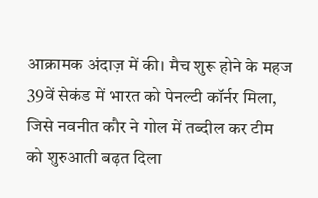आक्रामक अंदाज़ में की। मैच शुरू होने के महज 39वें सेकंड में भारत को पेनल्टी कॉर्नर मिला, जिसे नवनीत कौर ने गोल में तब्दील कर टीम को शुरुआती बढ़त दिला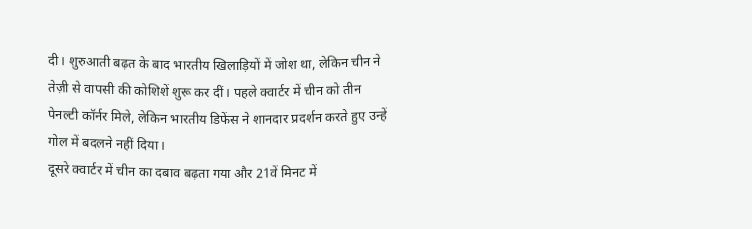दी। शुरुआती बढ़त के बाद भारतीय खिलाड़ियों में जोश था, लेकिन चीन ने तेज़ी से वापसी की कोशिशें शुरू कर दीं। पहले क्वार्टर में चीन को तीन पेनल्टी कॉर्नर मिले, लेकिन भारतीय डिफेंस ने शानदार प्रदर्शन करते हुए उन्हें गोल में बदलने नहीं दिया।
दूसरे क्वार्टर में चीन का दबाव बढ़ता गया और 21वें मिनट में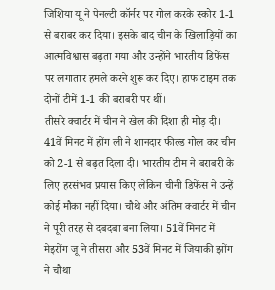जिशिया यू ने पेनल्टी कॉर्नर पर गोल करके स्कोर 1-1 से बराबर कर दिया। इसके बाद चीन के खिलाड़ियों का आत्मविश्वास बढ़ता गया और उन्होंने भारतीय डिफेंस पर लगातार हमले करने शुरू कर दिए। हाफ टाइम तक दोनों टीमें 1-1 की बराबरी पर थीं।
तीसरे क्वार्टर में चीन ने खेल की दिशा ही मोड़ दी। 41वें मिनट में होंग ली ने शानदार फील्ड गोल कर चीन को 2-1 से बढ़त दिला दी। भारतीय टीम ने बराबरी के लिए हरसंभव प्रयास किए लेकिन चीनी डिफेंस ने उन्हें कोई मौका नहीं दिया। चौथे और अंतिम क्वार्टर में चीन ने पूरी तरह से दबदबा बना लिया। 51वें मिनट में मेइरोंग जू ने तीसरा और 53वें मिनट में जियाकी झोंग ने चौथा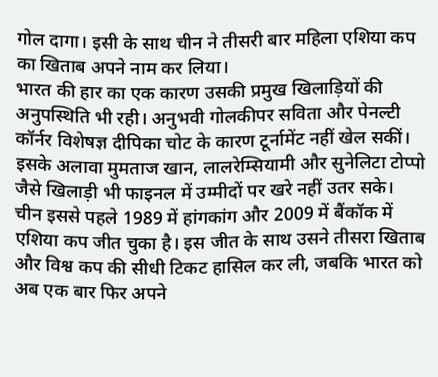गोल दागा। इसी के साथ चीन ने तीसरी बार महिला एशिया कप का खिताब अपने नाम कर लिया।
भारत की हार का एक कारण उसकी प्रमुख खिलाड़ियों की अनुपस्थिति भी रही। अनुभवी गोलकीपर सविता और पेनल्टी कॉर्नर विशेषज्ञ दीपिका चोट के कारण टूर्नामेंट नहीं खेल सकीं। इसके अलावा मुमताज खान, लालरेम्सियामी और सुनेलिटा टोप्पो जैसे खिलाड़ी भी फाइनल में उम्मीदों पर खरे नहीं उतर सके।
चीन इससे पहले 1989 में हांगकांग और 2009 में बैंकॉक में एशिया कप जीत चुका है। इस जीत के साथ उसने तीसरा खिताब और विश्व कप की सीधी टिकट हासिल कर ली, जबकि भारत को अब एक बार फिर अपने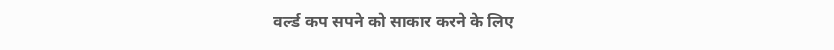वर्ल्ड कप सपने को साकार करने के लिए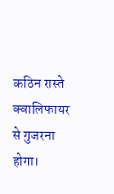कठिन रास्ते क्वालिफायर से गुजरना होगा।